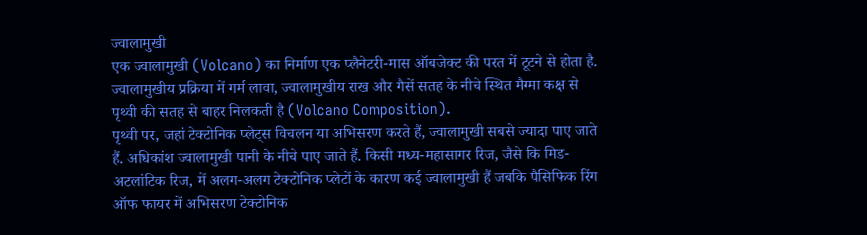ज्वालामुखी
एक ज्वालामुखी (Volcano) का निर्माण एक प्लैनेटरी-मास ऑबजेक्ट की परत में टूटने से होता है. ज्वालामुखीय प्रक्रिया में गर्म लावा, ज्वालामुखीय राख और गैसें सतह के नीचे स्थित मैग्मा कक्ष से पृथ्वी की सतह से बाहर निलकती है (Volcano Composition).
पृथ्वी पर, जहां टेक्टोनिक प्लेट्स विचलन या अभिसरण करते हैं, ज्वालामुखी सबसे ज्यादा पाए जाते हैं. अधिकांश ज्वालामुखी पानी के नीचे पाए जाते हैं. किसी मध्य-महासागर रिज, जैसे कि मिड-अटलांटिक रिज, में अलग-अलग टेक्टोनिक प्लेटों के कारण कई ज्वालामुखी हैं जबकि पैसिफिक रिंग ऑफ फायर में अभिसरण टेक्टोनिक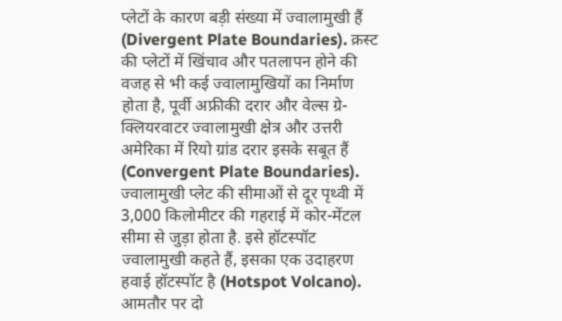प्लेटों के कारण बड़ी संख्या में ज्वालामुखी हैं (Divergent Plate Boundaries). क्रस्ट की प्लेटों में खिंचाव और पतलापन होने की वजह से भी कई ज्वालामुखियों का निर्माण होता है, पूर्वी अफ्रीकी दरार और वेल्स ग्रे-क्लियरवाटर ज्वालामुखी क्षेत्र और उत्तरी अमेरिका में रियो ग्रांड दरार इसके सबूत हैं (Convergent Plate Boundaries). ज्वालामुखी प्लेट की सीमाओं से दूर पृथ्वी में 3,000 किलोमीटर की गहराई में कोर-मेंटल सीमा से जुड़ा होता है. इसे हॉटस्पॉट ज्वालामुखी कहते हैं, इसका एक उदाहरण हवाई हॉटस्पॉट है (Hotspot Volcano). आमतौर पर दो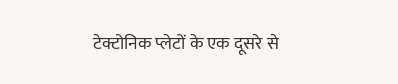टेक्टोनिक प्लेटों के एक दूसरे से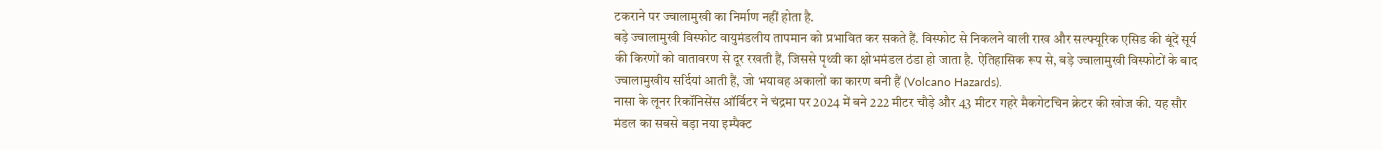टकराने पर ज्वालामुखी का निर्माण नहीं होता है.
बड़े ज्वालामुखी विस्फोट वायुमंडलीय तापमान को प्रभावित कर सकते हैं. विस्फोट से निकलने वाली राख और सल्फ्यूरिक एसिड की बूंदें सूर्य की किरणों को वातावरण से दूर रखती हैं, जिससे पृथ्वी का क्षोभमंडल ठंडा हो जाता है. ऐतिहासिक रूप से, बड़े ज्वालामुखी विस्फोटों के बाद ज्वालामुखीय सर्दियां आती हैं, जो भयावह अकालों का कारण बनी हैं (Volcano Hazards).
नासा के लूनर रिकॉनिसेंस ऑर्बिटर ने चंद्रमा पर 2024 में बने 222 मीटर चौड़े और 43 मीटर गहरे मैकगेटचिन क्रेटर की खोज की. यह सौर मंडल का सबसे बड़ा नया इम्पैक्ट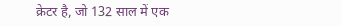क्रेटर है, जो 132 साल में एक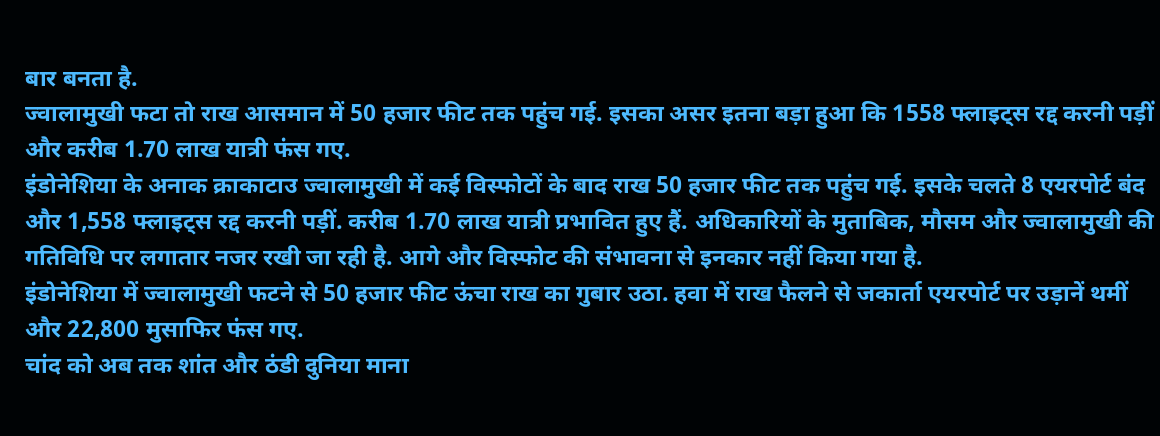बार बनता है.
ज्वालामुखी फटा तो राख आसमान में 50 हजार फीट तक पहुंच गई. इसका असर इतना बड़ा हुआ कि 1558 फ्लाइट्स रद्द करनी पड़ीं और करीब 1.70 लाख यात्री फंस गए.
इंडोनेशिया के अनाक क्राकाटाउ ज्वालामुखी में कई विस्फोटों के बाद राख 50 हजार फीट तक पहुंच गई. इसके चलते 8 एयरपोर्ट बंद और 1,558 फ्लाइट्स रद्द करनी पड़ीं. करीब 1.70 लाख यात्री प्रभावित हुए हैं. अधिकारियों के मुताबिक, मौसम और ज्वालामुखी की गतिविधि पर लगातार नजर रखी जा रही है. आगे और विस्फोट की संभावना से इनकार नहीं किया गया है.
इंडोनेशिया में ज्वालामुखी फटने से 50 हजार फीट ऊंचा राख का गुबार उठा. हवा में राख फैलने से जकार्ता एयरपोर्ट पर उड़ानें थमीं और 22,800 मुसाफिर फंस गए.
चांद को अब तक शांत और ठंडी दुनिया माना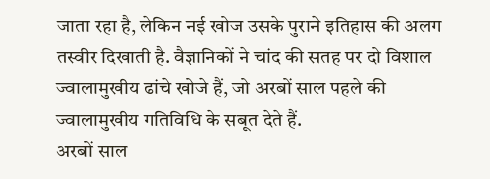जाता रहा है, लेकिन नई खोज उसके पुराने इतिहास की अलग तस्वीर दिखाती है. वैज्ञानिकों ने चांद की सतह पर दो विशाल ज्वालामुखीय ढांचे खोजे हैं, जो अरबों साल पहले की ज्वालामुखीय गतिविधि के सबूत देते हैं.
अरबों साल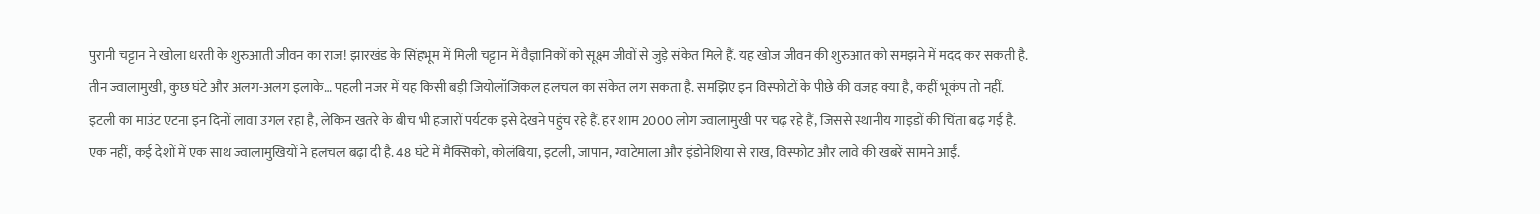पुरानी चट्टान ने खोला धरती के शुरुआती जीवन का राज! झारखंड के सिंहभूम में मिली चट्टान में वैज्ञानिकों को सूक्ष्म जीवों से जुड़े संकेत मिले हैं. यह खोज जीवन की शुरुआत को समझने में मदद कर सकती है.
तीन ज्वालामुखी, कुछ घंटे और अलग-अलग इलाके… पहली नजर में यह किसी बड़ी जियोलॉजिकल हलचल का संकेत लग सकता है. समझिए इन विस्फोटों के पीछे की वजह क्या है, कहीं भूकंप तो नहीं.
इटली का माउंट एटना इन दिनों लावा उगल रहा है, लेकिन खतरे के बीच भी हजारों पर्यटक इसे देखने पहुंच रहे हैं. हर शाम 2000 लोग ज्वालामुखी पर चढ़ रहे हैं, जिससे स्थानीय गाइडों की चिंता बढ़ गई है.
एक नहीं, कई देशों में एक साथ ज्वालामुखियों ने हलचल बढ़ा दी है. 48 घंटे में मैक्सिको, कोलंबिया, इटली, जापान, ग्वाटेमाला और इंडोनेशिया से राख, विस्फोट और लावे की खबरें सामने आईं.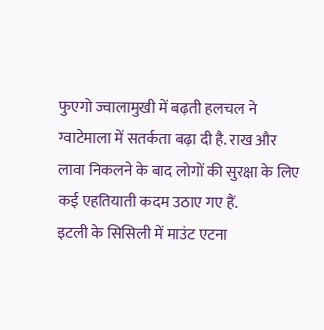फुएगो ज्वालामुखी में बढ़ती हलचल ने ग्वाटेमाला में सतर्कता बढ़ा दी है. राख और लावा निकलने के बाद लोगों की सुरक्षा के लिए कई एहतियाती कदम उठाए गए हैं.
इटली के सिसिली में माउंट एटना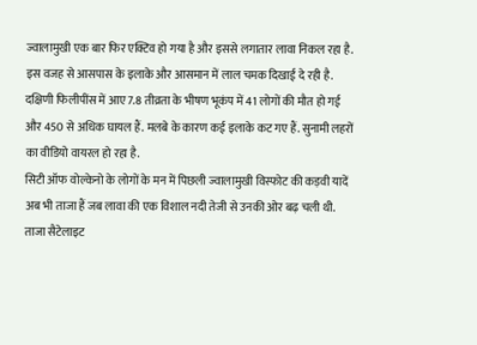ज्वालामुखी एक बार फिर एक्टिव हो गया है और इससे लगातार लावा निकल रहा है. इस वजह से आसपास के इलाके और आसमान में लाल चमक दिखाई दे रही है.
दक्षिणी फिलीपींस में आए 7.8 तीव्रता के भीषण भूकंप में 41 लोगों की मौत हो गई और 450 से अधिक घायल हैं. मलबे के कारण कई इलाके कट गए हैं. सुनामी लहरों का वीडियो वायरल हो रहा है.
सिटी ऑफ वोल्केनो के लोगों के मन में पिछली ज्वालामुखी विस्फोट की कड़वी यादें अब भी ताजा हैं जब लावा की एक विशाल नदी तेजी से उनकी ओर बढ़ चली थी. ताजा सैटेलाइट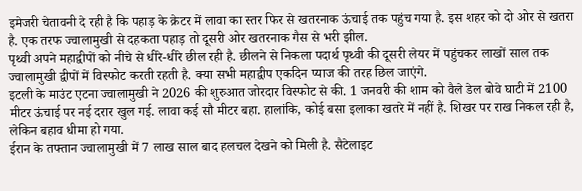इमेजरी चेतावनी दे रही है कि पहाड़ के क्रेटर में लावा का स्तर फिर से खतरनाक ऊंचाई तक पहुंच गया है. इस शहर को दो ओर से खतरा है. एक तरफ ज्वालामुखी से दहकता पहाड़ तो दूसरी ओर खतरनाक गैस से भरी झील.
पृथ्वी अपने महाद्वीपों को नीचे से धीरे-धीरे छील रही है. छीलने से निकला पदार्थ पृथ्वी की दूसरी लेयर में पहुंचकर लाखों साल तक ज्वालामुखी द्वीपों में विस्फोट करती रहती है. क्या सभी महाद्वीप एकदिन प्याज की तरह छिल जाएंगे.
इटली के माउंट एटना ज्वालामुखी ने 2026 की शुरुआत जोरदार विस्फोट से की. 1 जनवरी की शाम को वैले डेल बोवे घाटी में 2100 मीटर ऊंचाई पर नई दरार खुल गई. लावा कई सौ मीटर बहा. हालांकि, कोई बसा इलाका खतरे में नहीं है. शिखर पर राख निकल रही है, लेकिन बहाव धीमा हो गया.
ईरान के तफ्तान ज्वालामुखी में 7 लाख साल बाद हलचल देखने को मिली है. सैटेलाइट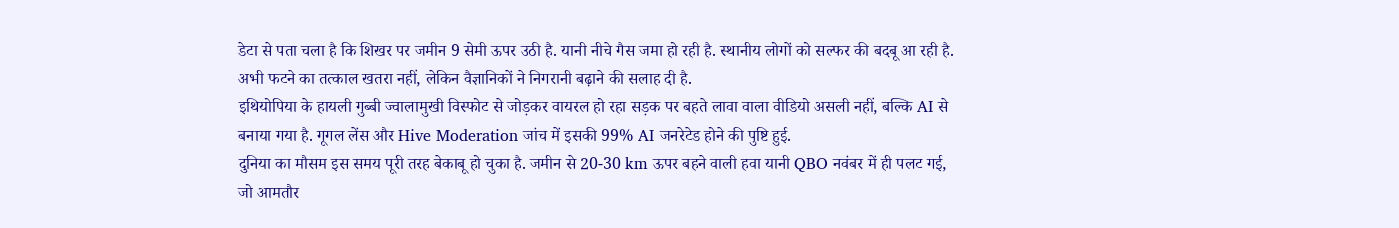डेटा से पता चला है कि शिखर पर जमीन 9 सेमी ऊपर उठी है. यानी नीचे गैस जमा हो रही है. स्थानीय लोगों को सल्फर की बदबू आ रही है. अभी फटने का तत्काल खतरा नहीं, लेकिन वैज्ञानिकों ने निगरानी बढ़ाने की सलाह दी है.
इथियोपिया के हायली गुब्बी ज्वालामुखी विस्फोट से जोड़कर वायरल हो रहा सड़क पर बहते लावा वाला वीडियो असली नहीं, बल्कि AI से बनाया गया है. गूगल लेंस और Hive Moderation जांच में इसकी 99% AI जनरेटेड होने की पुष्टि हुई.
दुनिया का मौसम इस समय पूरी तरह बेकाबू हो चुका है. जमीन से 20-30 km ऊपर बहने वाली हवा यानी QBO नवंबर में ही पलट गई, जो आमतौर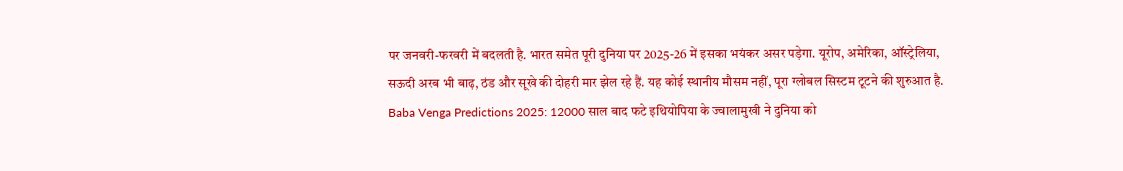पर जनवरी-फरवरी में बदलती है. भारत समेत पूरी दुनिया पर 2025-26 में इसका भयंकर असर पड़ेगा. यूरोप, अमेरिका, ऑस्ट्रेलिया, सऊदी अरब भी बाढ़, ठंड और सूखे की दोहरी मार झेल रहे हैं. यह कोई स्थानीय मौसम नहीं, पूरा ग्लोबल सिस्टम टूटने की शुरुआत है.
Baba Venga Predictions 2025: 12000 साल बाद फटे इथियोपिया के ज्वालामुखी ने दुनिया को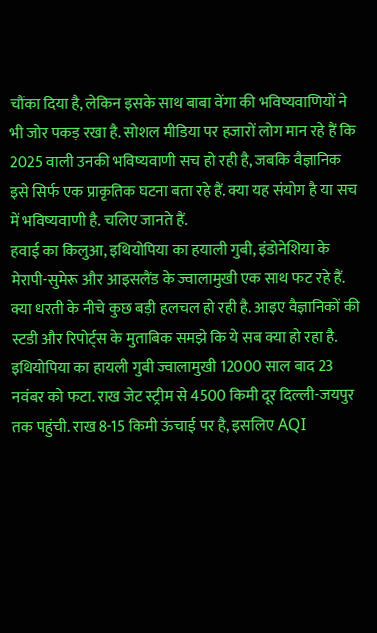चौंका दिया है, लेकिन इसके साथ बाबा वेंगा की भविष्यवाणियों ने भी जोर पकड़ रखा है. सोशल मीडिया पर हजारों लोग मान रहे हैं कि 2025 वाली उनकी भविष्यवाणी सच हो रही है, जबकि वैज्ञानिक इसे सिर्फ एक प्राकृतिक घटना बता रहे हैं. क्या यह संयोग है या सच में भविष्यवाणी है. चलिए जानते हैं.
हवाई का किलुआ, इथियोपिया का हयाली गुबी, इंडोनेशिया के मेरापी-सुमेरू और आइसलैंड के ज्वालामुखी एक साथ फट रहे हैं. क्या धरती के नीचे कुछ बड़ी हलचल हो रही है. आइए वैज्ञानिकों की स्टडी और रिपोर्ट्स के मुताबिक समझे कि ये सब क्या हो रहा है.
इथियोपिया का हायली गुबी ज्वालामुखी 12000 साल बाद 23 नवंबर को फटा. राख जेट स्ट्रीम से 4500 किमी दूर दिल्ली-जयपुर तक पहुंची. राख 8-15 किमी ऊंचाई पर है, इसलिए AQI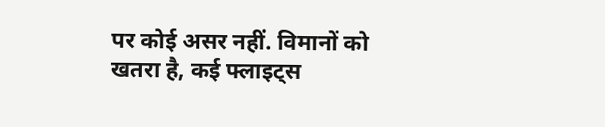पर कोई असर नहीं. विमानों को खतरा है, कई फ्लाइट्स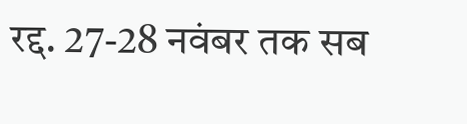रद्द. 27-28 नवंबर तक सब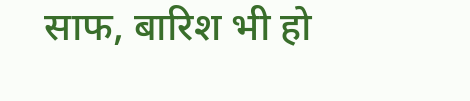साफ, बारिश भी हो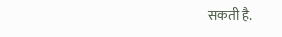सकती है.